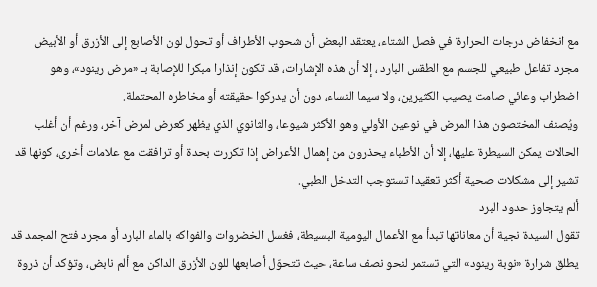مع انخفاض درجات الحرارة في فصل الشتاء، يعتقد البعض أن شحوب الأطراف أو تحول لون الأصابع إلى الأزرق أو الأبيض مجرد تفاعل طبيعي للجسم مع الطقس البارد ، إلا أن هذه الإشارات، قد تكون إنذارا مبكرا للإصابة بـ «مرض رينود»، وهو اضطراب وعائي صامت يصيب الكثيرين، ولا سيما النساء، دون أن يدركوا حقيقته أو مخاطره المحتملة.
ويُصنف المختصون هذا المرض في نوعين الأولي وهو الأكثر شيوعا، والثانوي الذي يظهر كعرض لمرض آخر، ورغم أن أغلب الحالات يمكن السيطرة عليها، إلا أن الأطباء يحذرون من إهمال الأعراض إذا تكررت بحدة أو ترافقت مع علامات أخرى، كونها قد تشير إلى مشكلات صحية أكثر تعقيدا تستوجب التدخل الطبي.
ألم يتجاوز حدود البرد
تقول السيدة نجية أن معاناتها تبدأ مع الأعمال اليومية البسيطة، فغسل الخضروات والفواكه بالماء البارد أو مجرد فتح المجمد قد يطلق شرارة «نوبة رينود» التي تستمر لنحو نصف ساعة، حيث تتحوّل أصابعها للون الأزرق الداكن مع ألم نابض، وتؤكد أن ذروة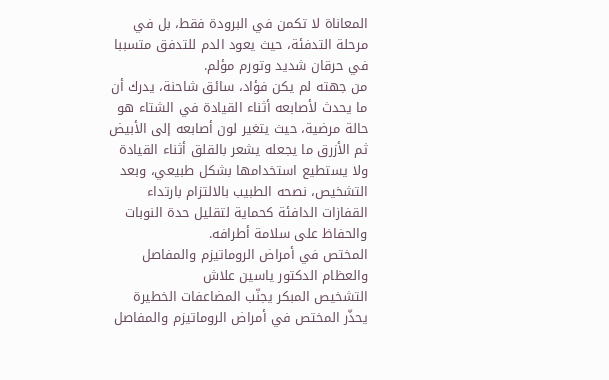المعاناة لا تكمن في البرودة فقط، بل في مرحلة التدفئة، حيث يعود الدم للتدفق متسببا في حرقان شديد وتورم مؤلم.
من جهته لم يكن فؤاد، سائق شاحنة، يدرك أن ما يحدث لأصابعه أثناء القيادة في الشتاء هو حالة مرضية، حيث يتغير لون أصابعه إلى الأبيض ثم الأزرق ما يجعله يشعر بالقلق أثناء القيادة ولا يستطيع استخدامها بشكل طبيعي، وبعد التشخيص، نصحه الطبيب بالالتزام بارتداء القفازات الدافئة كحماية لتقليل حدة النوبات والحفاظ على سلامة أطرافه.
المختص في أمراض الروماتيزم والمفاصل والعظام الدكتور ياسين علاش
التشخيص المبكر يجنّب المضاعفات الخطيرة
يحذّر المختص في أمراض الروماتيزم والمفاصل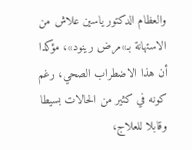والعظام الدكتور ياسين علاش من الاستهانة بـ»مرض رينود»، مؤكدا أن هذا الاضطراب الصحي، رغم كونه في كثير من الحالات بسيطا وقابلا للعلاج،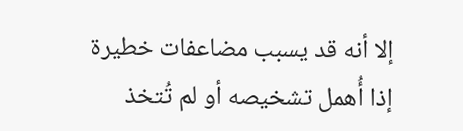إلا أنه قد يسبب مضاعفات خطيرة إذا أُهمل تشخيصه أو لم تُتخذ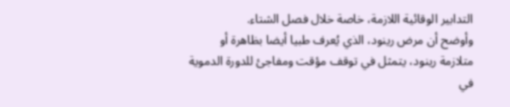التدابير الوقائية اللازمة، خاصة خلال فصل الشتاء.
وأوضح أن مرض رينود، الذي يُعرف طبيا أيضا بظاهرة أو متلازمة رينود، يتمثل في توقف مؤقت ومفاجئ للدورة الدموية في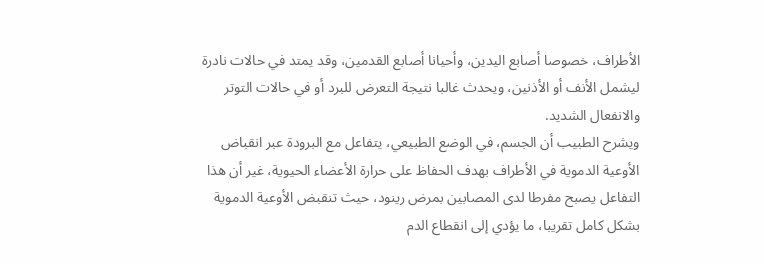الأطراف، خصوصا أصابع اليدين، وأحيانا أصابع القدمين، وقد يمتد في حالات نادرة ليشمل الأنف أو الأذنين، ويحدث غالبا نتيجة التعرض للبرد أو في حالات التوتر والانفعال الشديد.
ويشرح الطبيب أن الجسم، في الوضع الطبيعي، يتفاعل مع البرودة عبر انقباض الأوعية الدموية في الأطراف بهدف الحفاظ على حرارة الأعضاء الحيوية، غير أن هذا التفاعل يصبح مفرطا لدى المصابين بمرض رينود، حيث تنقبض الأوعية الدموية بشكل كامل تقريبا، ما يؤدي إلى انقطاع الدم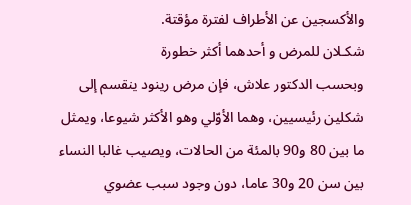والأكسجين عن الأطراف لفترة مؤقتة.
شكـلان للمرض و أحدهما أكثر خطورة
وبحسب الدكتور علاش، فإن مرض رينود ينقسم إلى شكلين رئيسيين، وهما الأوّلي وهو الأكثر شيوعا، ويمثل ما بين 80 و90 بالمئة من الحالات، ويصيب غالبا النساء بين سن 20 و30 عاما، دون وجود سبب عضوي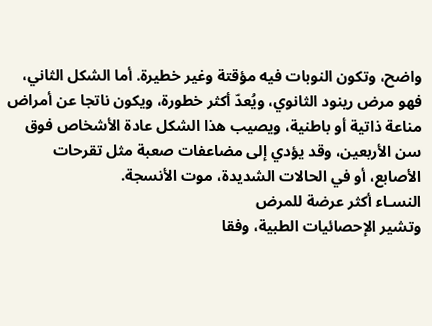واضح، وتكون النوبات فيه مؤقتة وغير خطيرة. أما الشكل الثاني، فهو مرض رينود الثانوي، ويُعدّ أكثر خطورة، ويكون ناتجا عن أمراض مناعة ذاتية أو باطنية، ويصيب هذا الشكل عادة الأشخاص فوق سن الأربعين، وقد يؤدي إلى مضاعفات صعبة مثل تقرحات الأصابع، أو في الحالات الشديدة، موت الأنسجة.
النسـاء أكثر عرضة للمرض
وتشير الإحصائيات الطبية، وفقا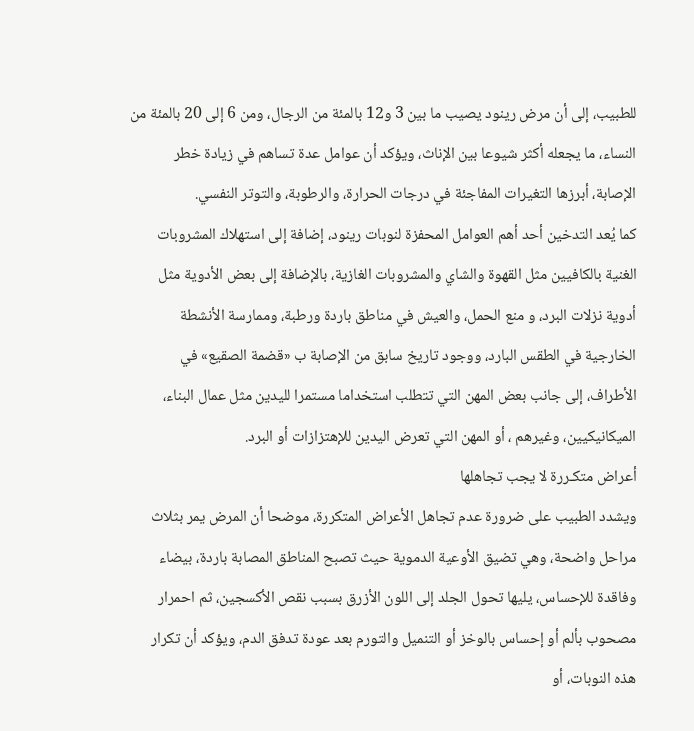للطبيب، إلى أن مرض رينود يصيب ما بين 3 و12 بالمئة من الرجال، ومن 6 إلى 20 بالمئة من النساء، ما يجعله أكثر شيوعا بين الإناث، ويؤكد أن عوامل عدة تساهم في زيادة خطر الإصابة، أبرزها التغيرات المفاجئة في درجات الحرارة، والرطوبة، والتوتر النفسي.
كما يُعد التدخين أحد أهم العوامل المحفزة لنوبات رينود، إضافة إلى استهلاك المشروبات الغنية بالكافيين مثل القهوة والشاي والمشروبات الغازية، بالإضافة إلى بعض الأدوية مثل أدوية نزلات البرد، و منع الحمل، والعيش في مناطق باردة ورطبة، وممارسة الأنشطة الخارجية في الطقس البارد، ووجود تاريخ سابق من الإصابة ب «قضمة الصقيع» في الأطراف، إلى جانب بعض المهن التي تتطلب استخداما مستمرا لليدين مثل عمال البناء، الميكانيكيين، وغيرهم ، أو المهن التي تعرض اليدين للإهتزازات أو البرد.
أعراض متكـررة لا يجب تجاهلها
ويشدد الطبيب على ضرورة عدم تجاهل الأعراض المتكررة، موضحا أن المرض يمر بثلاث مراحل واضحة، وهي تضيق الأوعية الدموية حيث تصبح المناطق المصابة باردة، بيضاء وفاقدة للإحساس، يليها تحول الجلد إلى اللون الأزرق بسبب نقص الأكسجين، ثم احمرار مصحوب بألم أو إحساس بالوخز أو التنميل والتورم بعد عودة تدفق الدم، ويؤكد أن تكرار هذه النوبات، أو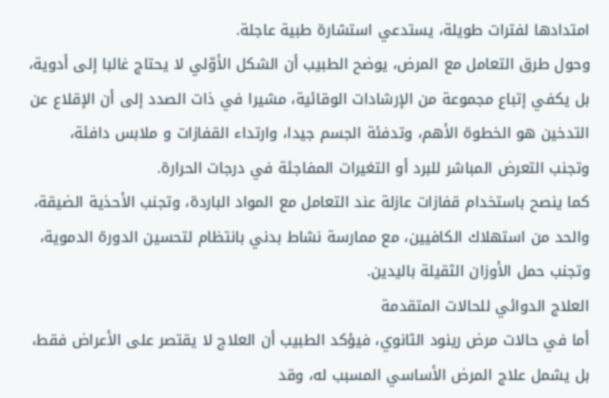امتدادها لفترات طويلة، يستدعي استشارة طبية عاجلة.
وحول طرق التعامل مع المرض، يوضح الطبيب أن الشكل الأوّلي لا يحتاج غالبا إلى أدوية، بل يكفي إتباع مجموعة من الإرشادات الوقائية، مشيرا في ذات الصدد إلى أن الإقلاع عن التدخين هو الخطوة الأهم، وتدفئة الجسم جيدا، وارتداء القفازات و ملابس دافئة، وتجنب التعرض المباشر للبرد أو التغيرات المفاجئة في درجات الحرارة.
كما ينصح باستخدام قفازات عازلة عند التعامل مع المواد الباردة، وتجنب الأحذية الضيقة، والحد من استهلاك الكافيين، مع ممارسة نشاط بدني بانتظام لتحسين الدورة الدموية، وتجنب حمل الأوزان الثقيلة باليدين.
العلاج الدوائي للحالات المتقدمة
أما في حالات مرض رينود الثانوي، فيؤكد الطبيب أن العلاج لا يقتصر على الأعراض فقط، بل يشمل علاج المرض الأساسي المسبب له، وقد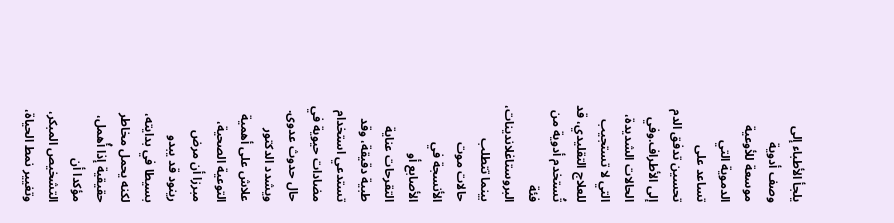يلجأ الأطباء إلى وصف أدوية موسعة للأوعية الدموية التي تساعد على تحسين تدفق الدم إلى الأطراف.وفي الحالات الشديدة، التي لا تستجيب للعلاج التقليدي، قد تُستخدم أدوية من فئة البروستاغلاندينات، بينما تتطلب حالات موت الأنسجة في الأصابع أو التقرحات عناية طبية دقيقة، وقد تستدعي استخدام مضادات حيوية في حال حدوث عدوى. ويشدد الدكتور علاش على أهمية التوعية الصحية، مبرزا أن مرض رينود قد يبدو بسيطا في بدايته، لكنه يحمل مخاطر حقيقية إذا أُهمل، مؤكدا أن التشخيص المبكر، وتغيير نمط الحياة،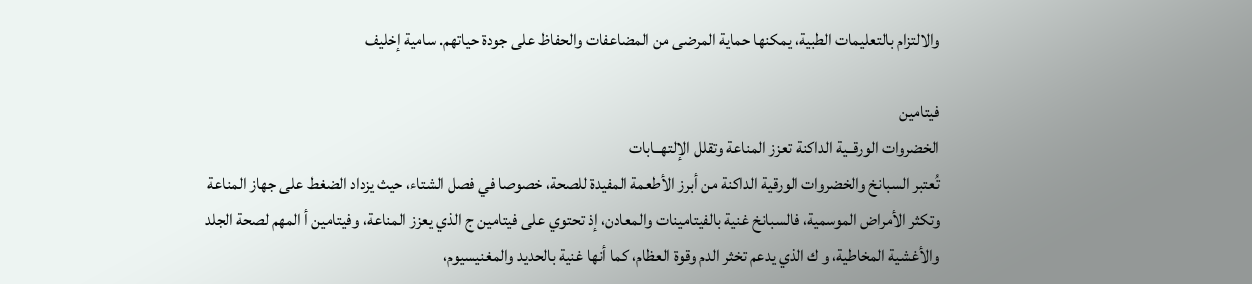والالتزام بالتعليمات الطبية، يمكنها حماية المرضى من المضاعفات والحفاظ على جودة حياتهم. سامية إخليف

فيتامين
الخضروات الورقــية الداكنة تعزز المناعة وتقلل الإلتهــابات
تُعتبر السبانخ والخضروات الورقية الداكنة من أبرز الأطعمة المفيدة للصحة، خصوصا في فصل الشتاء، حيث يزداد الضغط على جهاز المناعة وتكثر الأمراض الموسمية، فالسبانخ غنية بالفيتامينات والمعادن، إذ تحتوي على فيتامين ج الذي يعزز المناعة، وفيتامين أ المهم لصحة الجلد والأغشية المخاطية، و ك الذي يدعم تخثر الدم وقوة العظام، كما أنها غنية بالحديد والمغنيسيوم،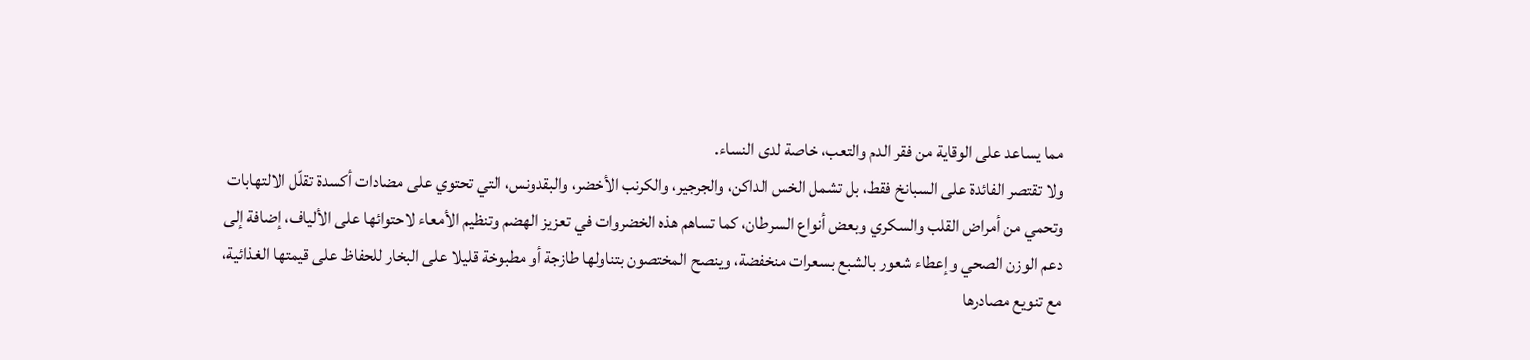مما يساعد على الوقاية من فقر الدم والتعب، خاصة لدى النساء.
ولا تقتصر الفائدة على السبانخ فقط، بل تشمل الخس الداكن، والجرجير، والكرنب الأخضر، والبقدونس، التي تحتوي على مضادات أكسدة تقلّل الالتهابات وتحمي من أمراض القلب والسكري وبعض أنواع السرطان، كما تساهم هذه الخضروات في تعزيز الهضم وتنظيم الأمعاء لاحتوائها على الألياف، إضافة إلى دعم الوزن الصحي وإعطاء شعور بالشبع بسعرات منخفضة، وينصح المختصون بتناولها طازجة أو مطبوخة قليلا على البخار للحفاظ على قيمتها الغذائية، مع تنويع مصادرها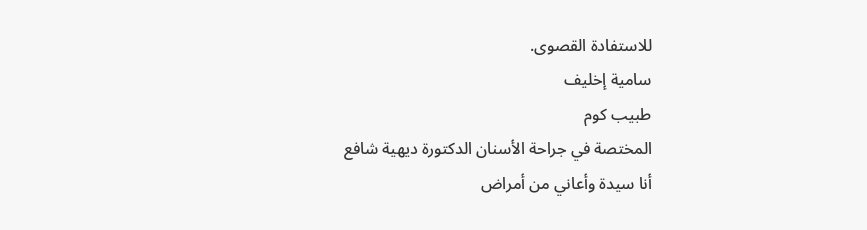للاستفادة القصوى.
سامية إخليف
طبيب كوم
المختصة في جراحة الأسنان الدكتورة ديهية شافع
أنا سيدة وأعاني من أمراض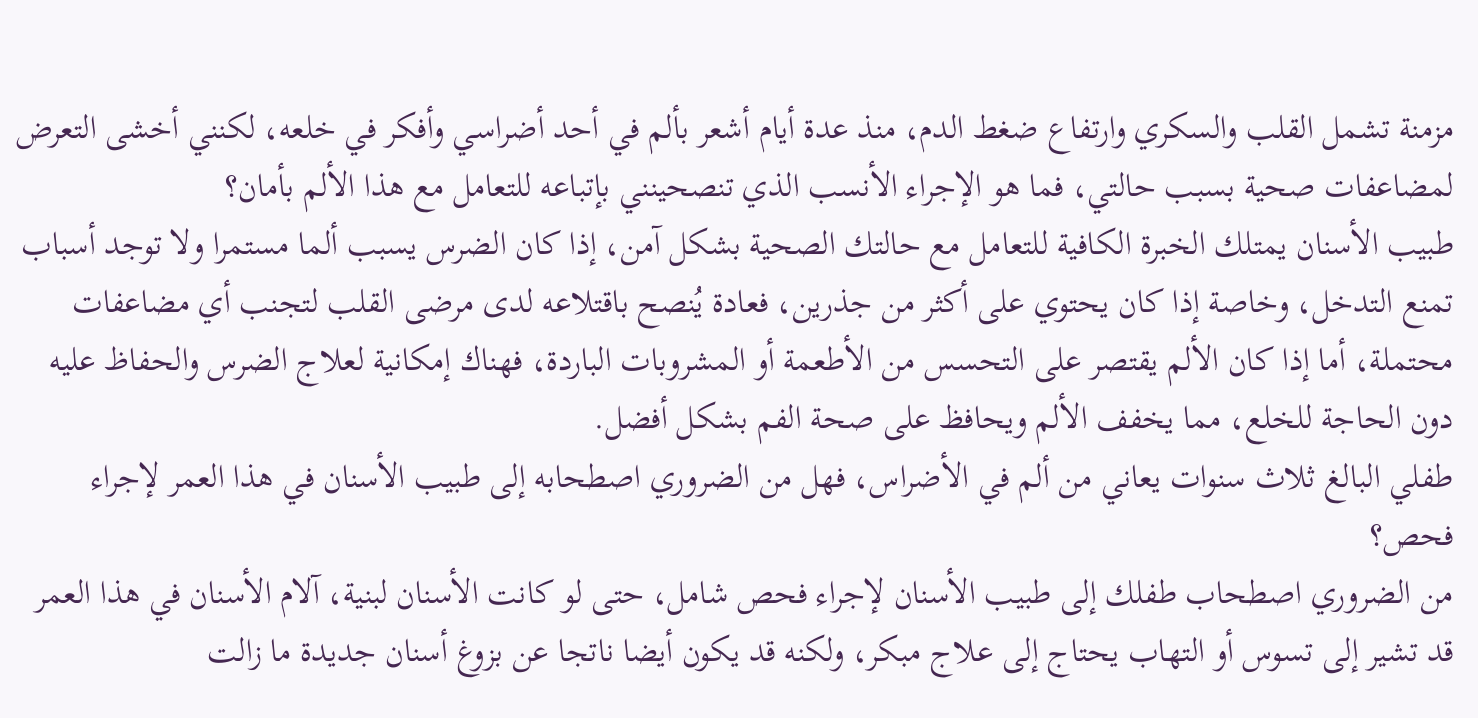مزمنة تشمل القلب والسكري وارتفاع ضغط الدم، منذ عدة أيام أشعر بألم في أحد أضراسي وأفكر في خلعه، لكنني أخشى التعرض لمضاعفات صحية بسبب حالتي، فما هو الإجراء الأنسب الذي تنصحينني بإتباعه للتعامل مع هذا الألم بأمان؟
طبيب الأسنان يمتلك الخبرة الكافية للتعامل مع حالتك الصحية بشكل آمن، إذا كان الضرس يسبب ألما مستمرا ولا توجد أسباب تمنع التدخل، وخاصة إذا كان يحتوي على أكثر من جذرين، فعادة يُنصح باقتلاعه لدى مرضى القلب لتجنب أي مضاعفات محتملة، أما إذا كان الألم يقتصر على التحسس من الأطعمة أو المشروبات الباردة، فهناك إمكانية لعلاج الضرس والحفاظ عليه دون الحاجة للخلع، مما يخفف الألم ويحافظ على صحة الفم بشكل أفضل.
طفلي البالغ ثلاث سنوات يعاني من ألم في الأضراس، فهل من الضروري اصطحابه إلى طبيب الأسنان في هذا العمر لإجراء فحص؟
من الضروري اصطحاب طفلك إلى طبيب الأسنان لإجراء فحص شامل، حتى لو كانت الأسنان لبنية، آلام الأسنان في هذا العمر قد تشير إلى تسوس أو التهاب يحتاج إلى علاج مبكر، ولكنه قد يكون أيضا ناتجا عن بزوغ أسنان جديدة ما زالت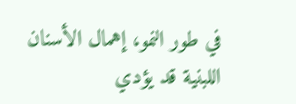في طور النمو، إهمال الأسنان اللبنية قد يؤدي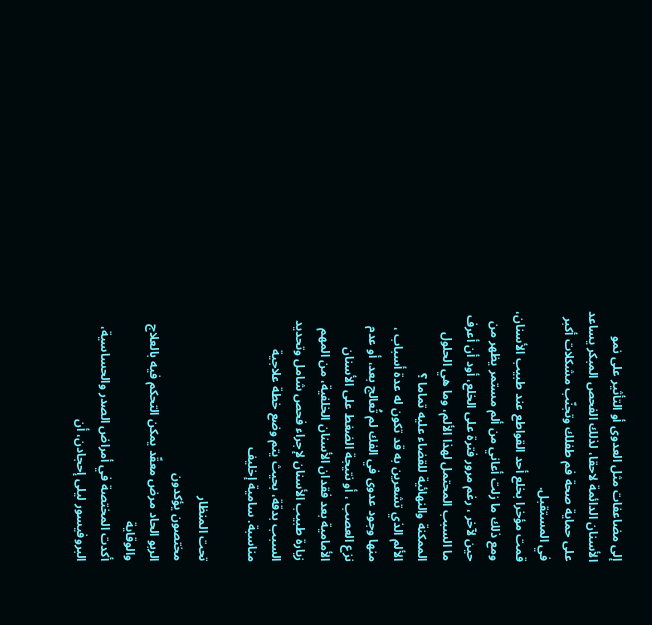إلى مضاعفات مثل العدوى أو التأثير على نمو الأسنان الدائمة لاحقا، لذلك الفحص المبكر يساعد على حماية صحة فم طفلك وتجنّب مشكلات أكبر في المستقبل.
قمت مؤخرا بخلع أحد القواطع عند طبيب الأسنان، ومع ذلك ما زلت أعاني من ألم مستمر يظهر من حين لآخر ، رغم مرور فترة على الخلع، أود أن أعرف ما السبب المحتمل لهذا الألم، وما هي الحلول الممكنة والنهائية للقضاء عليه تماما ؟
الألم الذي تشعرين به قد تكون له عدة أسباب ، منها وجود عدوى في الفك لم تُعالج بعد، أو عدم نزع العصب ، أو نتيجة الضغط على الأسنان الأمامية بعد فقدان الأسنان الخلفية، من المهم زيارة طبيب الأسنان لإجراء فحص شامل وتحديد السبب بدقة، بحيث يتم وضع خطة علاجية مناسبة. سامية إخليف

تحت المنظار
مختصون يؤكدون
الربو الحاد مرض معقّد يمكن التحكم فيه بالعلاج والوقاية
أكدت المختصة في أمراض الصدر والحساسية، البروفيسور ليلى إحجادن، أن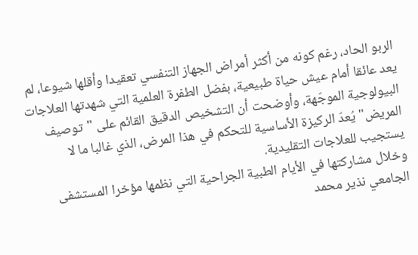الربو الحاد، رغم كونه من أكثر أمراض الجهاز التنفسي تعقيدا وأقلها شيوعا، لم يعد عائقا أمام عيش حياة طبيعية، بفضل الطفرة العلمية التي شهدتها العلاجات البيولوجية الموجّهة، وأوضحت أن التشخيص الدقيق القائم على "توصيف المريض" يُعدّ الركيزة الأساسية للتحكم في هذا المرض، الذي غالبا ما لا يستجيب للعلاجات التقليدية.
وخلال مشاركتها في الأيام الطبية الجراحية التي نظمها مؤخرا المستشفى الجامعي نذير محمد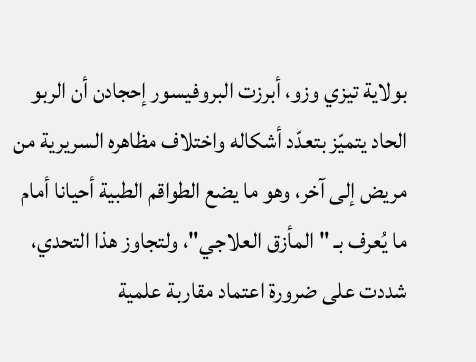بولاية تيزي وزو، أبرزت البروفيسور إحجادن أن الربو الحاد يتميّز بتعدّد أشكاله واختلاف مظاهره السريرية من مريض إلى آخر، وهو ما يضع الطواقم الطبية أحيانا أمام ما يُعرف بـ "المأزق العلاجي"، ولتجاوز هذا التحدي، شددت على ضرورة اعتماد مقاربة علمية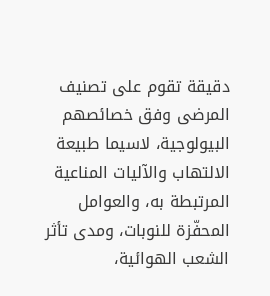دقيقة تقوم على تصنيف المرضى وفق خصائصهم البيولوجية، لاسيما طبيعة الالتهاب والآليات المناعية المرتبطة به، والعوامل المحفّزة للنوبات، ومدى تأثر الشعب الهوائية،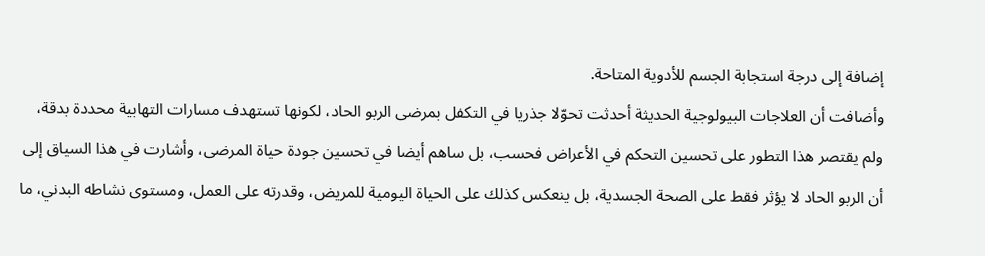إضافة إلى درجة استجابة الجسم للأدوية المتاحة.
وأضافت أن العلاجات البيولوجية الحديثة أحدثت تحوّلا جذريا في التكفل بمرضى الربو الحاد، لكونها تستهدف مسارات التهابية محددة بدقة، ولم يقتصر هذا التطور على تحسين التحكم في الأعراض فحسب، بل ساهم أيضا في تحسين جودة حياة المرضى، وأشارت في هذا السياق إلى أن الربو الحاد لا يؤثر فقط على الصحة الجسدية، بل ينعكس كذلك على الحياة اليومية للمريض، وقدرته على العمل، ومستوى نشاطه البدني، ما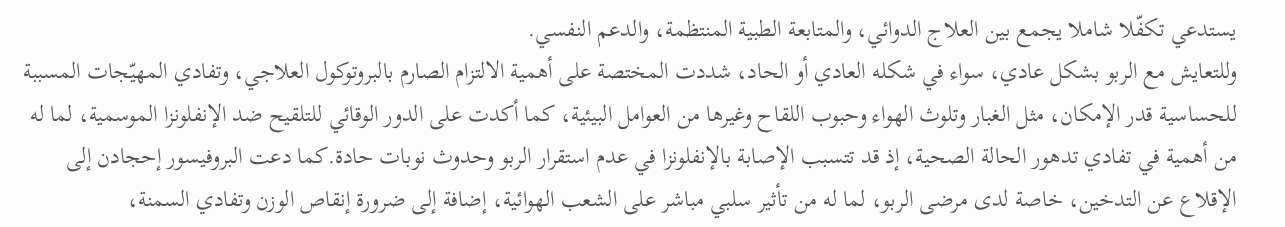يستدعي تكفّلا شاملا يجمع بين العلاج الدوائي، والمتابعة الطبية المنتظمة، والدعم النفسي.
وللتعايش مع الربو بشكل عادي، سواء في شكله العادي أو الحاد، شددت المختصة على أهمية الالتزام الصارم بالبروتوكول العلاجي، وتفادي المهيّجات المسببة للحساسية قدر الإمكان، مثل الغبار وتلوث الهواء وحبوب اللقاح وغيرها من العوامل البيئية، كما أكدت على الدور الوقائي للتلقيح ضد الإنفلونزا الموسمية، لما له من أهمية في تفادي تدهور الحالة الصحية، إذ قد تتسبب الإصابة بالإنفلونزا في عدم استقرار الربو وحدوث نوبات حادة.كما دعت البروفيسور إحجادن إلى الإقلاع عن التدخين، خاصة لدى مرضى الربو، لما له من تأثير سلبي مباشر على الشعب الهوائية، إضافة إلى ضرورة إنقاص الوزن وتفادي السمنة،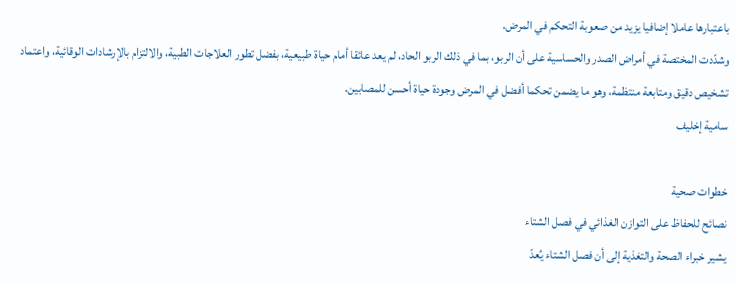باعتبارها عاملا إضافيا يزيد من صعوبة التحكم في المرض.
وشدّدت المختصة في أمراض الصدر والحساسية على أن الربو، بما في ذلك الربو الحاد، لم يعد عائقا أمام حياة طبيعية، بفضل تطور العلاجات الطبية، والالتزام بالإرشادات الوقائية، واعتماد تشخيص دقيق ومتابعة منتظمة، وهو ما يضمن تحكما أفضل في المرض وجودة حياة أحسن للمصابين.
سامية إخليف

خطوات صحية
نصائح للحفاظ على التوازن الغذائي في فصل الشتاء
يشير خبراء الصحة والتغذية إلى أن فصل الشتاء يُعدّ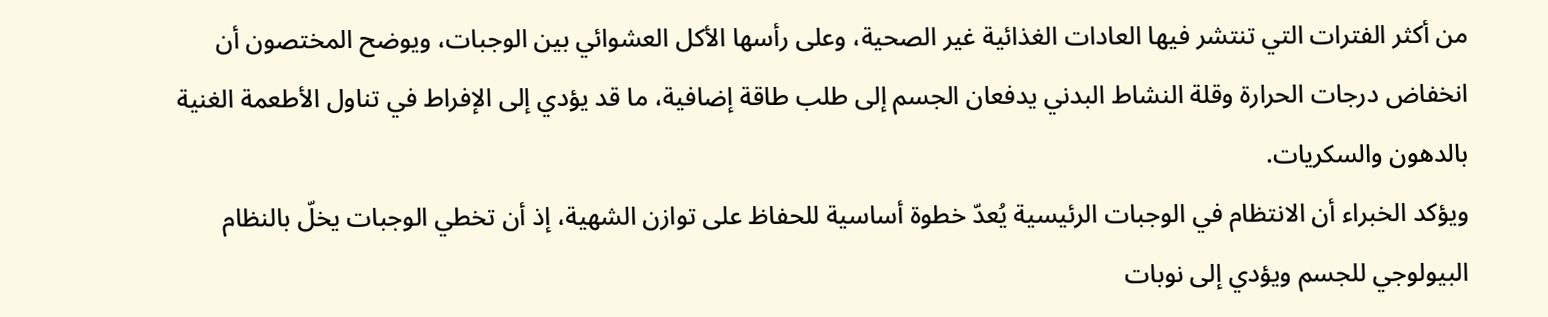من أكثر الفترات التي تنتشر فيها العادات الغذائية غير الصحية، وعلى رأسها الأكل العشوائي بين الوجبات، ويوضح المختصون أن انخفاض درجات الحرارة وقلة النشاط البدني يدفعان الجسم إلى طلب طاقة إضافية، ما قد يؤدي إلى الإفراط في تناول الأطعمة الغنية بالدهون والسكريات.
ويؤكد الخبراء أن الانتظام في الوجبات الرئيسية يُعدّ خطوة أساسية للحفاظ على توازن الشهية، إذ أن تخطي الوجبات يخلّ بالنظام البيولوجي للجسم ويؤدي إلى نوبات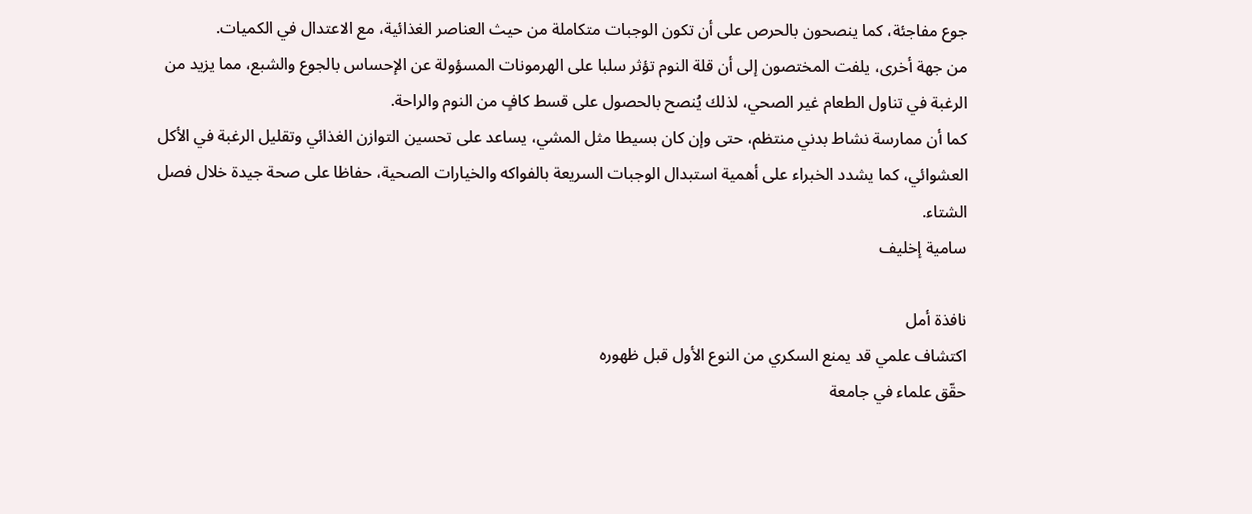جوع مفاجئة، كما ينصحون بالحرص على أن تكون الوجبات متكاملة من حيث العناصر الغذائية، مع الاعتدال في الكميات.
من جهة أخرى، يلفت المختصون إلى أن قلة النوم تؤثر سلبا على الهرمونات المسؤولة عن الإحساس بالجوع والشبع، مما يزيد من الرغبة في تناول الطعام غير الصحي، لذلك يُنصح بالحصول على قسط كافٍ من النوم والراحة.
كما أن ممارسة نشاط بدني منتظم، حتى وإن كان بسيطا مثل المشي، يساعد على تحسين التوازن الغذائي وتقليل الرغبة في الأكل العشوائي، كما يشدد الخبراء على أهمية استبدال الوجبات السريعة بالفواكه والخيارات الصحية، حفاظا على صحة جيدة خلال فصل الشتاء.
سامية إخليف

نافذة أمل
اكتشاف علمي قد يمنع السكري من النوع الأول قبل ظهوره
حقّق علماء في جامعة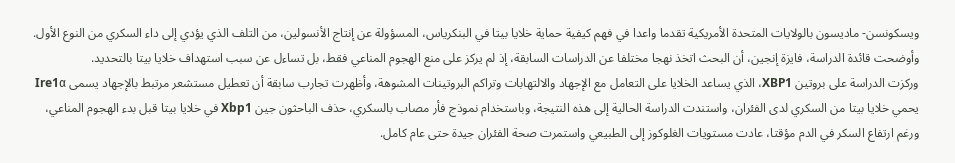ويسكونسن- ماديسون بالولايات المتحدة الأمريكية تقدما واعدا في فهم كيفية حماية خلايا بيتا في البنكرياس، المسؤولة عن إنتاج الأنسولين، من التلف الذي يؤدي إلى داء السكري من النوع الأول.
وأوضحت قائدة الدراسة، فايزة إنجين، أن البحث اتخذ نهجا مختلفا عن الدراسات السابقة، إذ لم يركز على منع الهجوم المناعي فقط، بل تساءل عن سبب استهداف خلايا بيتا بالتحديد.
وركزت الدراسة على بروتين XBP1، الذي يساعد الخلايا على التعامل مع الإجهاد والالتهابات وتراكم البروتينات المشوهة، وأظهرت تجارب سابقة أن تعطيل مستشعر مرتبط بالإجهاد يسمى Ire1α يحمي خلايا بيتا من السكري لدى الفئران، واستندت الدراسة الحالية إلى هذه النتيجة، وباستخدام نموذج فأر مصاب بالسكري، حذف الباحثون جين Xbp1 في خلايا بيتا قبل بدء الهجوم المناعي، ورغم ارتفاع السكر في الدم مؤقتا، عادت مستويات الغلوكوز إلى الطبيعي واستمرت صحة الفئران جيدة حتى عام كامل.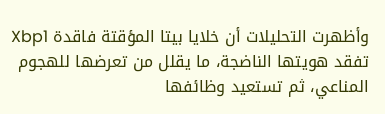وأظهرت التحليلات أن خلايا بيتا المؤقتة فاقدة Xbp1 تفقد هويتها الناضجة، ما يقلل من تعرضها للهجوم المناعي، ثم تستعيد وظائفها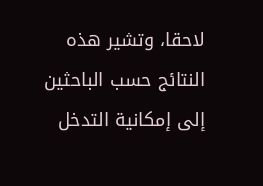لاحقا، وتشير هذه النتائج حسب الباحثين إلى إمكانية التدخل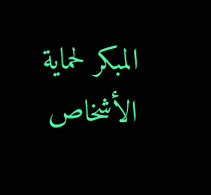المبكر لحماية الأشخاص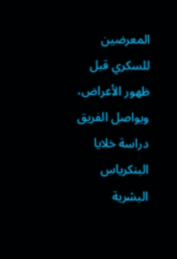المعرضين للسكري قبل ظهور الأعراض، ويواصل الفريق دراسة خلايا البنكرياس البشرية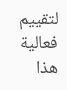لتقييم فعالية هذا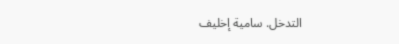التدخل. سامية إخليف